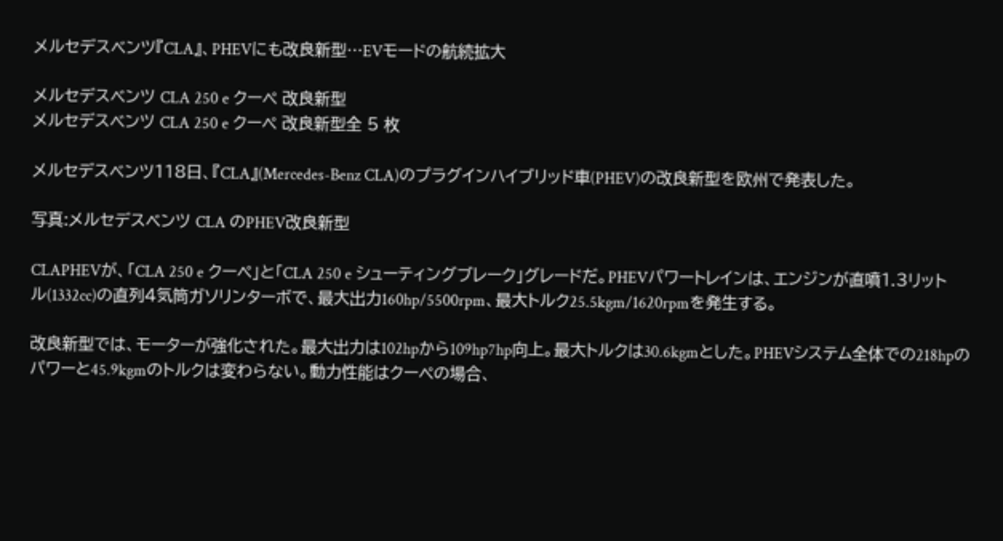メルセデスベンツ『CLA』、PHEVにも改良新型…EVモードの航続拡大

メルセデスベンツ CLA 250 e クーペ 改良新型
メルセデスベンツ CLA 250 e クーペ 改良新型全 5 枚

メルセデスベンツ118日、『CLA』(Mercedes-Benz CLA)のプラグインハイブリッド車(PHEV)の改良新型を欧州で発表した。

写真:メルセデスベンツ CLA のPHEV改良新型

CLAPHEVが、「CLA 250 e クーペ」と「CLA 250 e シューティングブレーク」グレードだ。PHEVパワートレインは、エンジンが直噴1.3リットル(1332cc)の直列4気筒ガソリンターボで、最大出力160hp/5500rpm、最大トルク25.5kgm/1620rpmを発生する。

改良新型では、モーターが強化された。最大出力は102hpから109hp7hp向上。最大トルクは30.6kgmとした。PHEVシステム全体での218hpのパワーと45.9kgmのトルクは変わらない。動力性能はクーペの場合、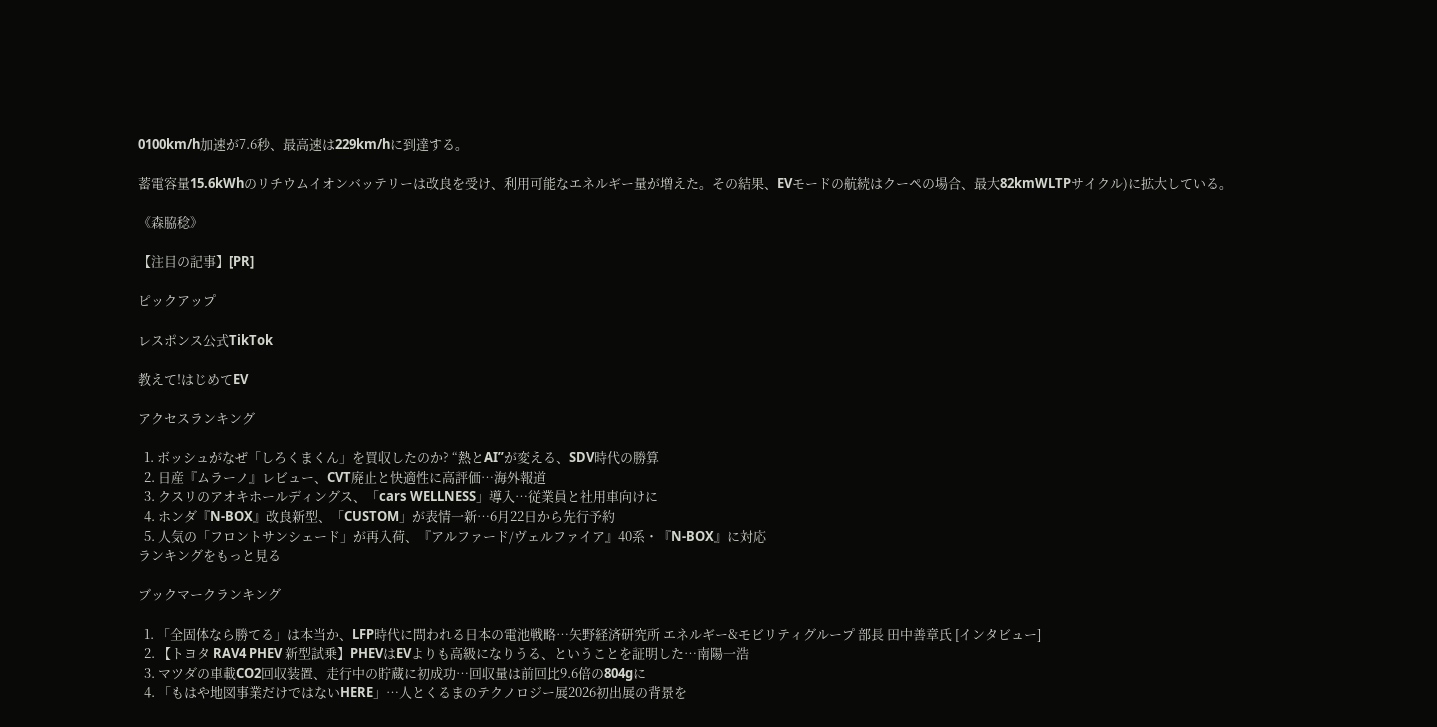0100km/h加速が7.6秒、最高速は229km/hに到達する。

蓄電容量15.6kWhのリチウムイオンバッテリーは改良を受け、利用可能なエネルギー量が増えた。その結果、EVモードの航続はクーペの場合、最大82kmWLTPサイクル)に拡大している。

《森脇稔》

【注目の記事】[PR]

ピックアップ

レスポンス公式TikTok

教えて!はじめてEV

アクセスランキング

  1. ボッシュがなぜ「しろくまくん」を買収したのか? “熱とAI”が変える、SDV時代の勝算
  2. 日産『ムラーノ』レビュー、CVT廃止と快適性に高評価…海外報道
  3. クスリのアオキホールディングス、「cars WELLNESS」導入…従業員と社用車向けに
  4. ホンダ『N-BOX』改良新型、「CUSTOM」が表情一新…6月22日から先行予約
  5. 人気の「フロントサンシェード」が再入荷、『アルファード/ヴェルファイア』40系・『N-BOX』に対応
ランキングをもっと見る

ブックマークランキング

  1. 「全固体なら勝てる」は本当か、LFP時代に問われる日本の電池戦略…矢野経済研究所 エネルギー&モビリティグループ 部長 田中善章氏 [インタビュー]
  2. 【トヨタ RAV4 PHEV 新型試乗】PHEVはEVよりも高級になりうる、ということを証明した…南陽一浩
  3. マツダの車載CO2回収装置、走行中の貯蔵に初成功…回収量は前回比9.6倍の804gに
  4. 「もはや地図事業だけではないHERE」…人とくるまのテクノロジー展2026初出展の背景を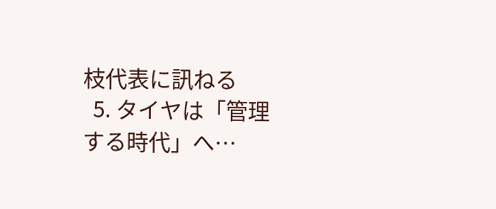枝代表に訊ねる
  5. タイヤは「管理する時代」へ…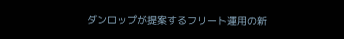ダンロップが提案するフリート運用の新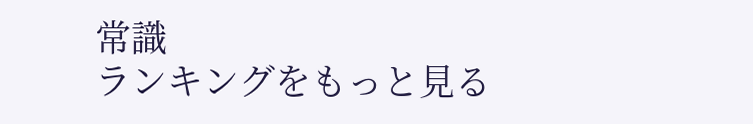常識
ランキングをもっと見る